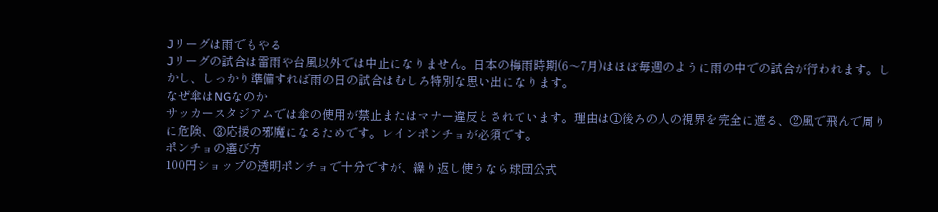Jリーグは雨でもやる
Jリーグの試合は雷雨や台風以外では中止になりません。日本の梅雨時期(6〜7月)はほぼ毎週のように雨の中での試合が行われます。しかし、しっかり準備すれば雨の日の試合はむしろ特別な思い出になります。
なぜ傘はNGなのか
サッカースタジアムでは傘の使用が禁止またはマナー違反とされています。理由は①後ろの人の視界を完全に遮る、②風で飛んで周りに危険、③応援の邪魔になるためです。レインポンチョが必須です。
ポンチョの選び方
100円ショップの透明ポンチョで十分ですが、繰り返し使うなら球団公式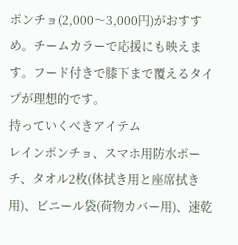ポンチョ(2,000〜3,000円)がおすすめ。チームカラーで応援にも映えます。フード付きで膝下まで覆えるタイプが理想的です。
持っていくべきアイテム
レインポンチョ、スマホ用防水ポーチ、タオル2枚(体拭き用と座席拭き用)、ビニール袋(荷物カバー用)、速乾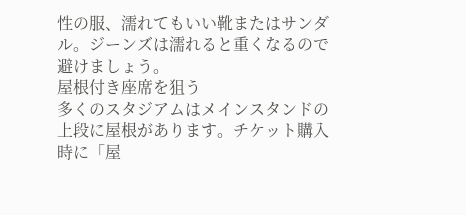性の服、濡れてもいい靴またはサンダル。ジーンズは濡れると重くなるので避けましょう。
屋根付き座席を狙う
多くのスタジアムはメインスタンドの上段に屋根があります。チケット購入時に「屋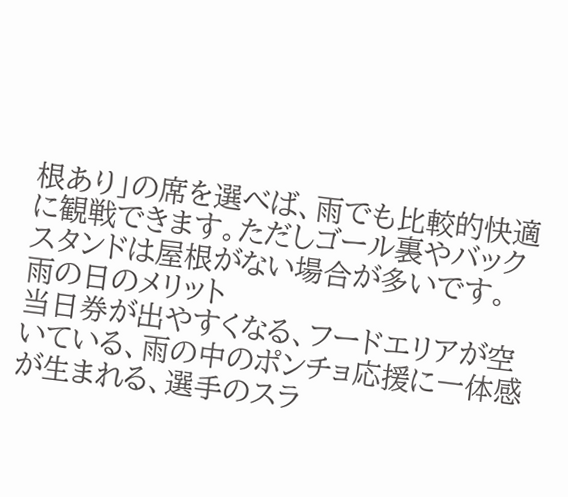根あり」の席を選べば、雨でも比較的快適に観戦できます。ただしゴール裏やバックスタンドは屋根がない場合が多いです。
雨の日のメリット
当日券が出やすくなる、フードエリアが空いている、雨の中のポンチョ応援に一体感が生まれる、選手のスラ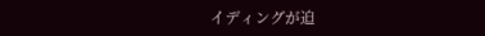イディングが迫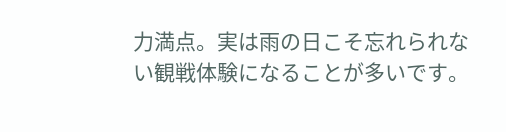力満点。実は雨の日こそ忘れられない観戦体験になることが多いです。